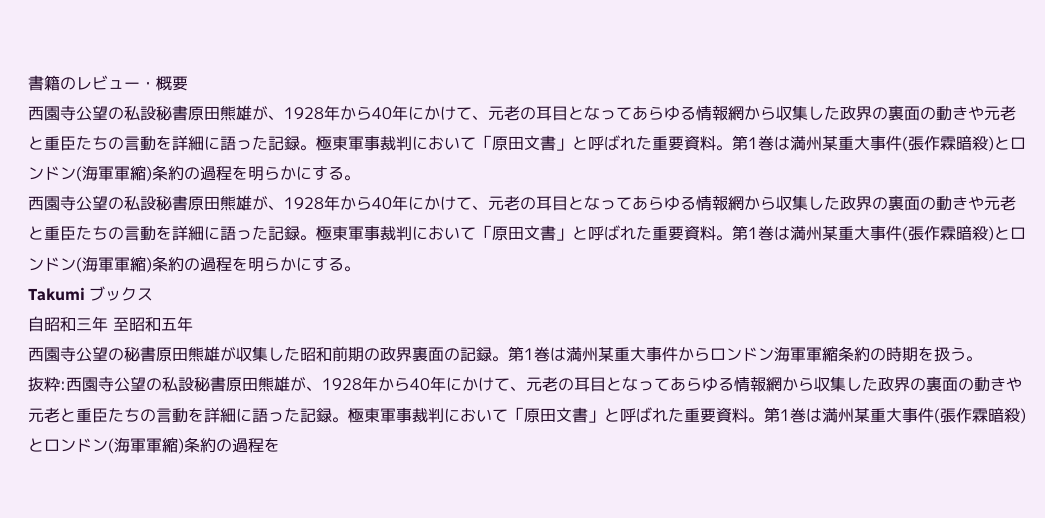書籍のレビュー・概要
西園寺公望の私設秘書原田熊雄が、1928年から40年にかけて、元老の耳目となってあらゆる情報網から収集した政界の裏面の動きや元老と重臣たちの言動を詳細に語った記録。極東軍事裁判において「原田文書」と呼ばれた重要資料。第1巻は満州某重大事件(張作霖暗殺)とロンドン(海軍軍縮)条約の過程を明らかにする。
西園寺公望の私設秘書原田熊雄が、1928年から40年にかけて、元老の耳目となってあらゆる情報網から収集した政界の裏面の動きや元老と重臣たちの言動を詳細に語った記録。極東軍事裁判において「原田文書」と呼ばれた重要資料。第1巻は満州某重大事件(張作霖暗殺)とロンドン(海軍軍縮)条約の過程を明らかにする。
Takumi ブックス
自昭和三年 至昭和五年
西園寺公望の秘書原田熊雄が収集した昭和前期の政界裏面の記録。第1巻は満州某重大事件からロンドン海軍軍縮条約の時期を扱う。
抜粋:西園寺公望の私設秘書原田熊雄が、1928年から40年にかけて、元老の耳目となってあらゆる情報網から収集した政界の裏面の動きや元老と重臣たちの言動を詳細に語った記録。極東軍事裁判において「原田文書」と呼ばれた重要資料。第1巻は満州某重大事件(張作霖暗殺)とロンドン(海軍軍縮)条約の過程を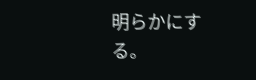明らかにする。